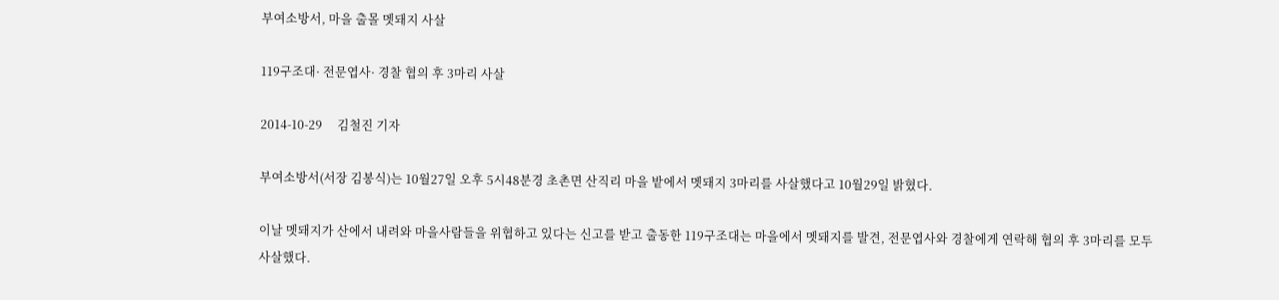부여소방서, 마을 출몰 멧돼지 사살

119구조대· 전문엽사· 경찰 협의 후 3마리 사살

2014-10-29     김철진 기자

부여소방서(서장 김봉식)는 10월27일 오후 5시48분경 초촌면 산직리 마을 밭에서 멧돼지 3마리를 사살했다고 10월29일 밝혔다.

이날 멧돼지가 산에서 내려와 마을사람들을 위협하고 있다는 신고를 받고 출동한 119구조대는 마을에서 멧돼지를 발견, 전문엽사와 경찰에게 연락해 협의 후 3마리를 모두 사살했다.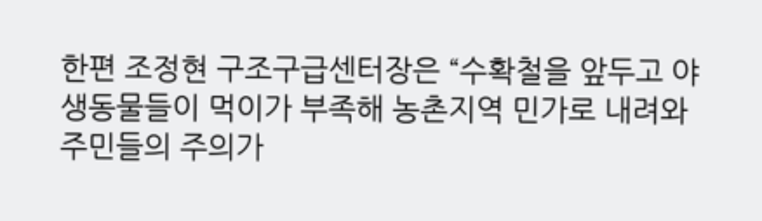한편 조정현 구조구급센터장은 “수확철을 앞두고 야생동물들이 먹이가 부족해 농촌지역 민가로 내려와 주민들의 주의가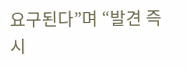요구된다”며 “발견 즉시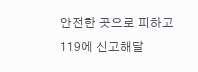안전한 곳으로 피하고 119에 신고해달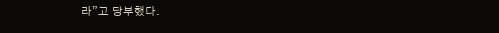라”고 당부했다.